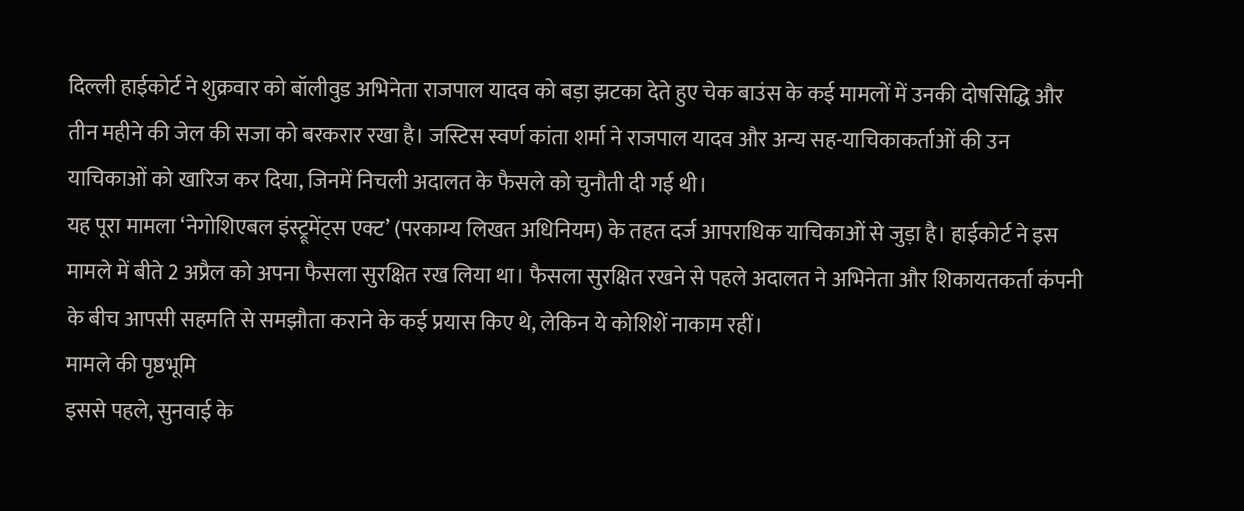दिल्ली हाईकोर्ट ने शुक्रवार को बॉलीवुड अभिनेता राजपाल यादव को बड़ा झटका देते हुए चेक बाउंस के कई मामलों में उनकी दोषसिद्धि और तीन महीने की जेल की सजा को बरकरार रखा है। जस्टिस स्वर्ण कांता शर्मा ने राजपाल यादव और अन्य सह-याचिकाकर्ताओं की उन याचिकाओं को खारिज कर दिया, जिनमें निचली अदालत के फैसले को चुनौती दी गई थी।
यह पूरा मामला ‘नेगोशिएबल इंस्ट्रूमेंट्स एक्ट’ (परकाम्य लिखत अधिनियम) के तहत दर्ज आपराधिक याचिकाओं से जुड़ा है। हाईकोर्ट ने इस मामले में बीते 2 अप्रैल को अपना फैसला सुरक्षित रख लिया था। फैसला सुरक्षित रखने से पहले अदालत ने अभिनेता और शिकायतकर्ता कंपनी के बीच आपसी सहमति से समझौता कराने के कई प्रयास किए थे, लेकिन ये कोशिशें नाकाम रहीं।
मामले की पृष्ठभूमि
इससे पहले, सुनवाई के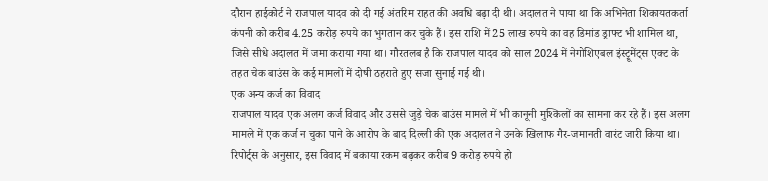दौरान हाईकोर्ट ने राजपाल यादव को दी गई अंतरिम राहत की अवधि बढ़ा दी थी। अदालत ने पाया था कि अभिनेता शिकायतकर्ता कंपनी को करीब 4.25 करोड़ रुपये का भुगतान कर चुके हैं। इस राशि में 25 लाख रुपये का वह डिमांड ड्राफ्ट भी शामिल था, जिसे सीधे अदालत में जमा कराया गया था। गौरतलब है कि राजपाल यादव को साल 2024 में नेगोशिएबल इंस्ट्रूमेंट्स एक्ट के तहत चेक बाउंस के कई मामलों में दोषी ठहराते हुए सजा सुनाई गई थी।
एक अन्य कर्ज का विवाद
राजपाल यादव एक अलग कर्ज विवाद और उससे जुड़े चेक बाउंस मामले में भी कानूनी मुश्किलों का सामना कर रहे हैं। इस अलग मामले में एक कर्ज न चुका पाने के आरोप के बाद दिल्ली की एक अदालत ने उनके खिलाफ गैर-जमानती वारंट जारी किया था। रिपोर्ट्स के अनुसार, इस विवाद में बकाया रकम बढ़कर करीब 9 करोड़ रुपये हो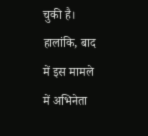चुकी है। हालांकि, बाद में इस मामले में अभिनेता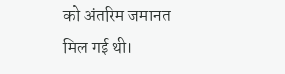को अंतरिम जमानत मिल गई थी।